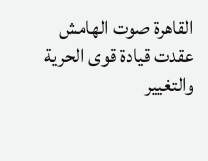القاهرة صوت الهامش
عقدت قيادة قوى الحرية والتغيير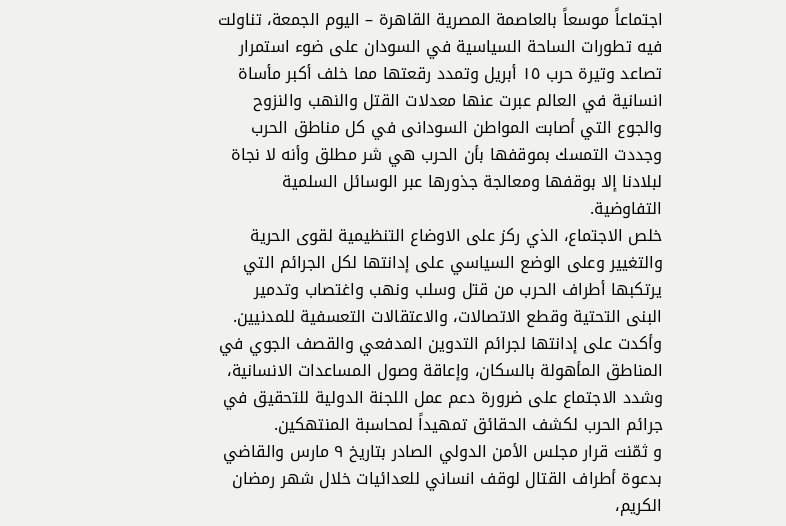اجتماعاً موسعاً بالعاصمة المصرية القاهرة – اليوم الجمعة، تناولت فيه تطورات الساحة السياسية في السودان على ضوء استمرار تصاعد وتيرة حرب ١٥ أبريل وتمدد رقعتها مما خلف أكبر مأساة انسانية في العالم عبرت عنها معدلات القتل والنهب والنزوح والجوع التي أصابت المواطن السودانى في كل مناطق الحرب
وجددت التمسك بموقفها بأن الحرب هي شر مطلق وأنه لا نجاة لبلادنا إلا بوقفها ومعالجة جذورها عبر الوسائل السلمية التفاوضية.
خلص الاجتماع، الذي ركز على الاوضاع التنظيمية لقوى الحرية والتغيير وعلى الوضع السياسي على إدانتها لكل الجرائم التي يرتكبها أطراف الحرب من قتل وسلب ونهب واغتصاب وتدمير البنى التحتية وقطع الاتصالات، والاعتقالات التعسفية للمدنيين.
وأكدت على إدانتها لجرائم التدوين المدفعي والقصف الجوي في المناطق المأهولة بالسكان، وإعاقة وصول المساعدات الانسانية، وشدد الاجتماع على ضرورة دعم عمل اللجنة الدولية للتحقيق في جرائم الحرب لكشف الحقائق تمهيداً لمحاسبة المنتهكين.
و ثمّنت قرار مجلس الأمن الدولي الصادر بتاريخ ٩ مارس والقاضي بدعوة أطراف القتال لوقف انساني للعدائيات خلال شهر رمضان الكريم،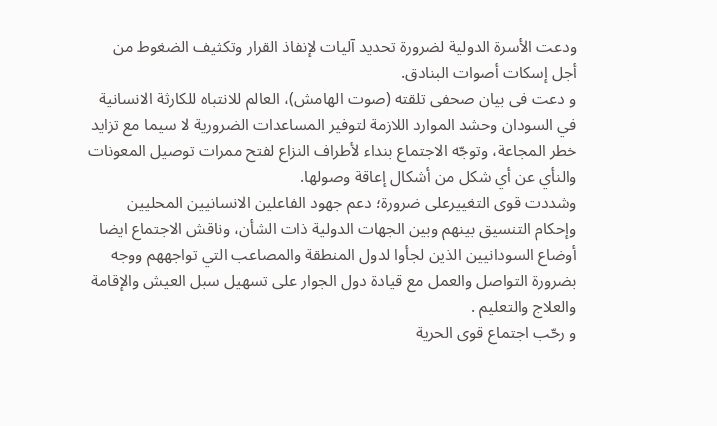ودعت الأسرة الدولية لضرورة تحديد آليات لإنفاذ القرار وتكثيف الضغوط من أجل إسكات أصوات البنادق.
و دعت فى بيان صحفى تلقته (صوت الهامش)، العالم للانتباه للكارثة الانسانية في السودان وحشد الموارد اللازمة لتوفير المساعدات الضرورية لا سيما مع تزايد خطر المجاعة، وتوجّه الاجتماع بنداء لأطراف النزاع لفتح ممرات توصيل المعونات والنأي عن أي شكل من أشكال إعاقة وصولها.
وشددت قوى التغييرعلى ضرورة؛ دعم جهود الفاعلين الانسانيين المحليين وإحكام التنسيق بينهم وبين الجهات الدولية ذات الشأن، وناقش الاجتماع ايضا أوضاع السودانيين الذين لجأوا لدول المنطقة والمصاعب التي تواجههم ووجه بضرورة التواصل والعمل مع قيادة دول الجوار على تسهيل سبل العيش والإقامة والعلاج والتعليم .
و رحّب اجتماع قوى الحرية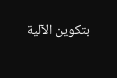بتكوين الآلية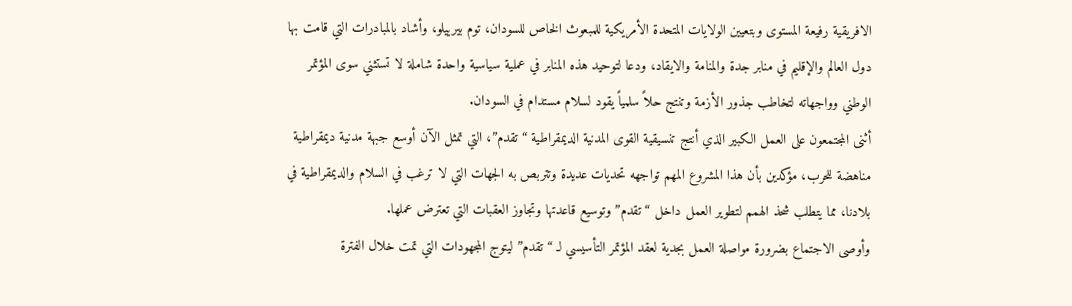الافريقية رفيعة المستوى وبتعيين الولايات المتحدة الأمريكية للمبعوث الخاص للسودان، توم بيرييلو، وأشاد بالمبادرات التي قامت بها دول العالم والإقليم في منابر جدة والمنامة والايقاد، ودعا لتوحيد هذه المنابر في عملية سياسية واحدة شاملة لا تستثني سوى المؤتمر الوطني وواجهاته لتخاطب جذور الأزمة وتنتج حلاً سلمياً يقود لسلام مستدام في السودان.
أثنى المجتمعون على العمل الكبير الذي أنتج تنسيقية القوى المدنية الديمقراطية “تقدم”، التي تمثل الآن أوسع جبهة مدنية ديمقراطية مناهضة للحرب، مؤكدين بأن هذا المشروع المهم تواجهه تحديات عديدة وتتربص به الجهات التي لا ترغب في السلام والديمقراطية في بلادنا، مما يتطلب شحذ الهمم لتطوير العمل داخل “تقدم” وتوسيع قاعدتها وتجاوز العقبات التي تعترض عملها.
وأوصى الاجتماع بضرورة مواصلة العمل بجدية لعقد المؤتمر التأسيسي لـ “تقدم” ليتوج المجهودات التي تمت خلال الفترة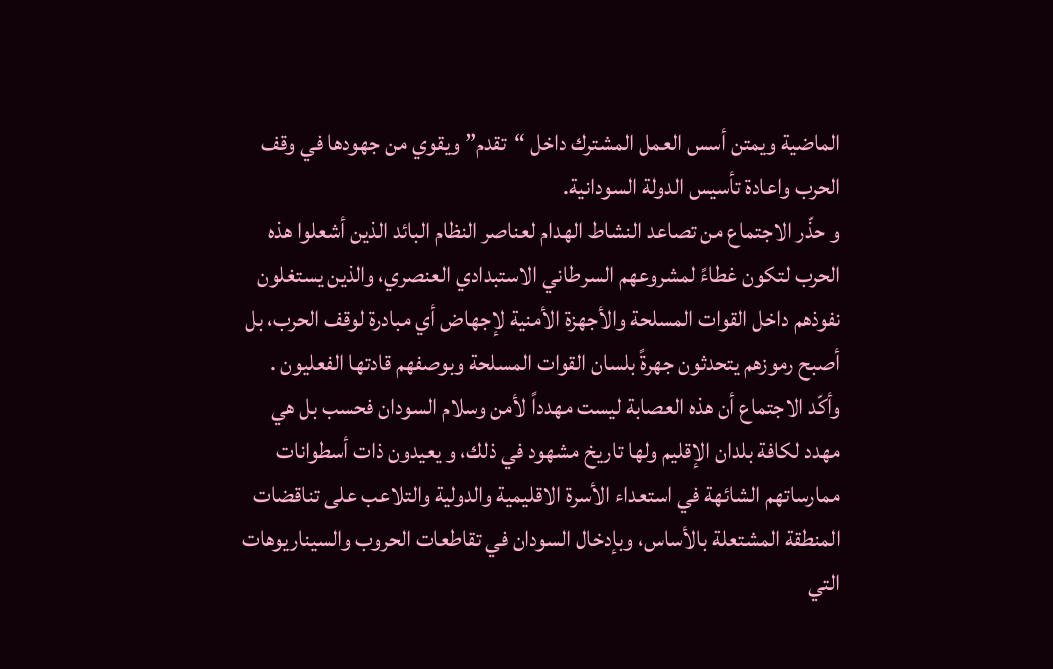الماضية ويمتن أسس العمل المشترك داخل “تقدم” ويقوي من جهودها في وقف الحرب واعادة تأسيس الدولة السودانية.
و حذّر الاجتماع من تصاعد النشاط الهدام لعناصر النظام البائد الذين أشعلوا هذه الحرب لتكون غطاءً لمشروعهم السرطاني الاستبدادي العنصري، والذين يستغلون نفوذهم داخل القوات المسلحة والأجهزة الأمنية لإجهاض أي مبادرة لوقف الحرب، بل أصبح رموزهم يتحدثون جهرةً بلسان القوات المسلحة وبوصفهم قادتها الفعليون .
وأكّد الاجتماع أن هذه العصابة ليست مهدداً لأمن وسلام السودان فحسب بل هي مهدد لكافة بلدان الإقليم ولها تاريخ مشهود في ذلك، و يعيدون ذات أسطوانات ممارساتهم الشائهة في استعداء الأسرة الاقليمية والدولية والتلاعب على تناقضات المنطقة المشتعلة بالأساس، وبإدخال السودان في تقاطعات الحروب والسيناريوهات التي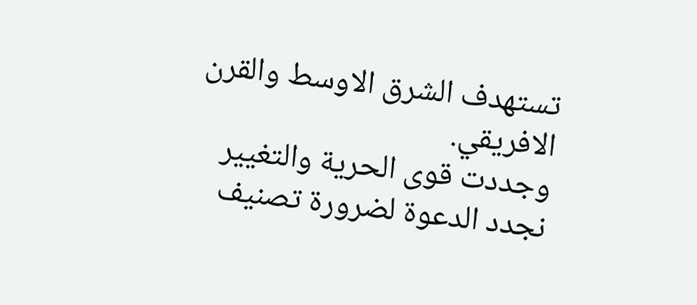تستهدف الشرق الاوسط والقرن الافريقي.
وجددت قوى الحرية والتغيير نجدد الدعوة لضرورة تصنيف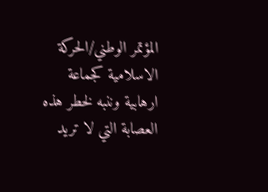المؤتمر الوطني/الحركة الاسلامية كجماعة ارهابية وننبه لخطر هذه العصابة التي لا تريد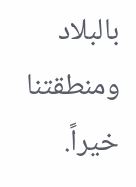بالبلاد ومنطقتنا خيراً.